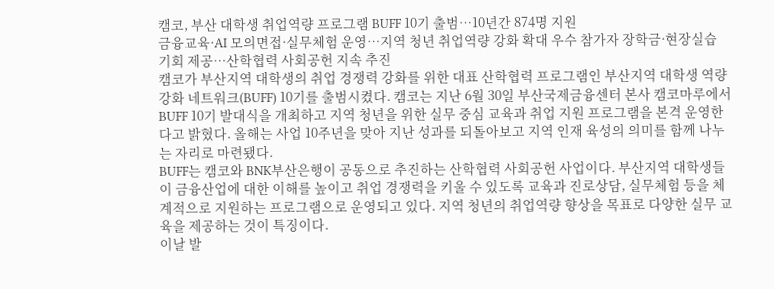캠코, 부산 대학생 취업역량 프로그램 BUFF 10기 출범…10년간 874명 지원
금융교육·AI 모의면접·실무체험 운영…지역 청년 취업역량 강화 확대 우수 참가자 장학금·현장실습 기회 제공…산학협력 사회공헌 지속 추진
캠코가 부산지역 대학생의 취업 경쟁력 강화를 위한 대표 산학협력 프로그램인 부산지역 대학생 역량강화 네트워크(BUFF) 10기를 출범시켰다. 캠코는 지난 6월 30일 부산국제금융센터 본사 캠코마루에서 BUFF 10기 발대식을 개최하고 지역 청년을 위한 실무 중심 교육과 취업 지원 프로그램을 본격 운영한다고 밝혔다. 올해는 사업 10주년을 맞아 지난 성과를 되돌아보고 지역 인재 육성의 의미를 함께 나누는 자리로 마련됐다.
BUFF는 캠코와 BNK부산은행이 공동으로 추진하는 산학협력 사회공헌 사업이다. 부산지역 대학생들이 금융산업에 대한 이해를 높이고 취업 경쟁력을 키울 수 있도록 교육과 진로상담, 실무체험 등을 체계적으로 지원하는 프로그램으로 운영되고 있다. 지역 청년의 취업역량 향상을 목표로 다양한 실무 교육을 제공하는 것이 특징이다.
이날 발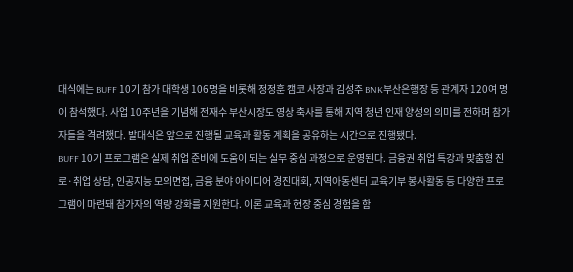대식에는 BUFF 10기 참가 대학생 106명을 비롯해 정정훈 캠코 사장과 김성주 BNK부산은행장 등 관계자 120여 명이 참석했다. 사업 10주년을 기념해 전재수 부산시장도 영상 축사를 통해 지역 청년 인재 양성의 의미를 전하며 참가자들을 격려했다. 발대식은 앞으로 진행될 교육과 활동 계획을 공유하는 시간으로 진행됐다.
BUFF 10기 프로그램은 실제 취업 준비에 도움이 되는 실무 중심 과정으로 운영된다. 금융권 취업 특강과 맞춤형 진로·취업 상담, 인공지능 모의면접, 금융 분야 아이디어 경진대회, 지역아동센터 교육기부 봉사활동 등 다양한 프로그램이 마련돼 참가자의 역량 강화를 지원한다. 이론 교육과 현장 중심 경험을 함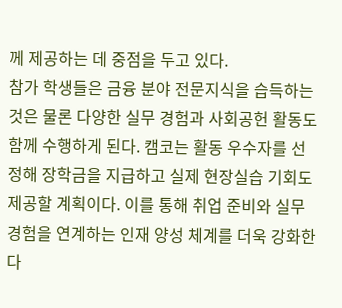께 제공하는 데 중점을 두고 있다.
참가 학생들은 금융 분야 전문지식을 습득하는 것은 물론 다양한 실무 경험과 사회공헌 활동도 함께 수행하게 된다. 캠코는 활동 우수자를 선정해 장학금을 지급하고 실제 현장실습 기회도 제공할 계획이다. 이를 통해 취업 준비와 실무 경험을 연계하는 인재 양성 체계를 더욱 강화한다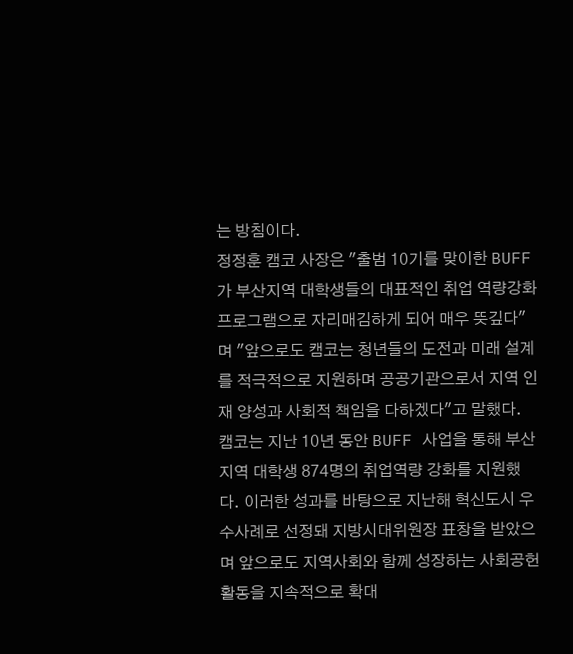는 방침이다.
정정훈 캠코 사장은 "출범 10기를 맞이한 BUFF가 부산지역 대학생들의 대표적인 취업 역량강화 프로그램으로 자리매김하게 되어 매우 뜻깊다"며 "앞으로도 캠코는 청년들의 도전과 미래 설계를 적극적으로 지원하며 공공기관으로서 지역 인재 양성과 사회적 책임을 다하겠다"고 말했다.
캠코는 지난 10년 동안 BUFF 사업을 통해 부산지역 대학생 874명의 취업역량 강화를 지원했다. 이러한 성과를 바탕으로 지난해 혁신도시 우수사례로 선정돼 지방시대위원장 표창을 받았으며 앞으로도 지역사회와 함께 성장하는 사회공헌 활동을 지속적으로 확대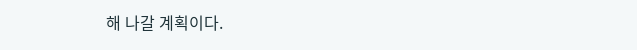해 나갈 계획이다.